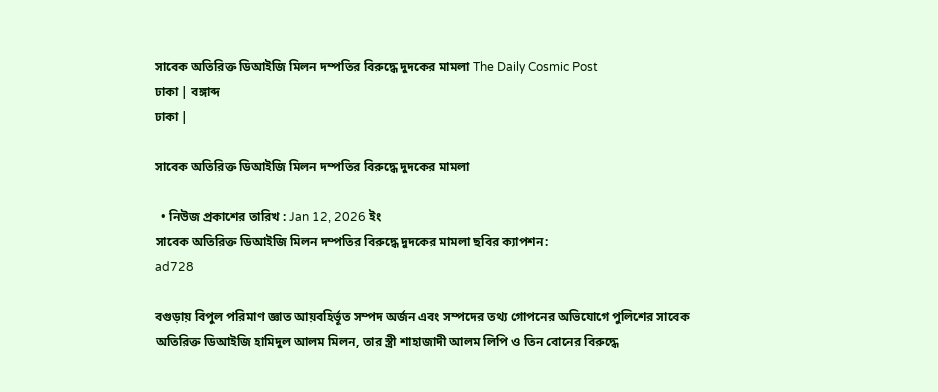সাবেক অতিরিক্ত ডিআইজি মিলন দম্পতির বিরুদ্ধে দুদকের মামলা The Daily Cosmic Post
ঢাকা | বঙ্গাব্দ
ঢাকা |

সাবেক অতিরিক্ত ডিআইজি মিলন দম্পতির বিরুদ্ধে দুদকের মামলা

  • নিউজ প্রকাশের তারিখ : Jan 12, 2026 ইং
সাবেক অতিরিক্ত ডিআইজি মিলন দম্পতির বিরুদ্ধে দুদকের মামলা ছবির ক্যাপশন:
ad728

বগুড়ায় বিপুল পরিমাণ জ্ঞাত আয়বহির্ভূত সম্পদ অর্জন এবং সম্পদের তথ্য গোপনের অভিযোগে পুলিশের সাবেক অতিরিক্ত ডিআইজি হামিদুল আলম মিলন, তার স্ত্রী শাহাজাদী আলম লিপি ও তিন বোনের বিরুদ্ধে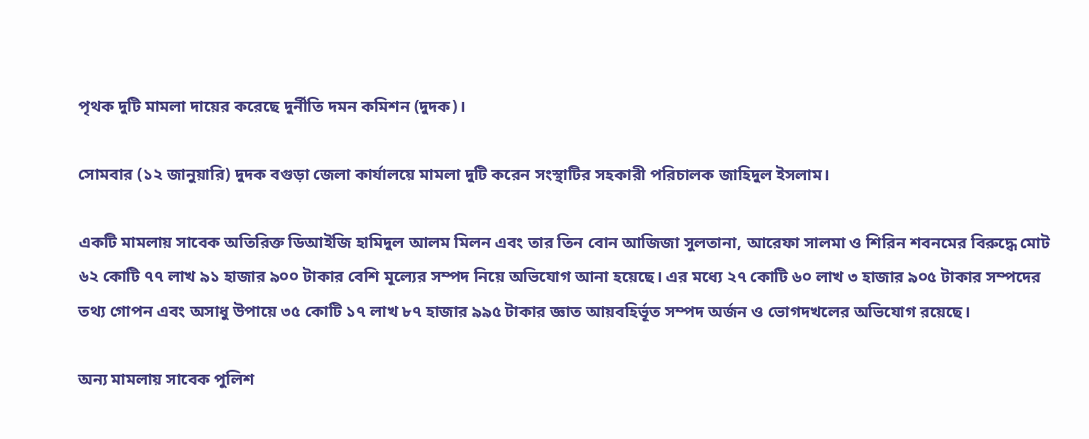পৃথক দুটি মামলা দায়ের করেছে দুর্নীতি দমন কমিশন (দুদক)।

সোমবার (১২ জানুয়ারি) দুদক বগুড়া জেলা কার্যালয়ে মামলা দুটি করেন সংস্থাটির সহকারী পরিচালক জাহিদুল ইসলাম।

একটি মামলায় সাবেক অতিরিক্ত ডিআইজি হামিদুল আলম মিলন এবং তার তিন বোন আজিজা সুলতানা, আরেফা সালমা ও শিরিন শবনমের বিরুদ্ধে মোট ৬২ কোটি ৭৭ লাখ ৯১ হাজার ৯০০ টাকার বেশি মূল্যের সম্পদ নিয়ে অভিযোগ আনা হয়েছে। এর মধ্যে ২৭ কোটি ৬০ লাখ ৩ হাজার ৯০৫ টাকার সম্পদের তথ্য গোপন এবং অসাধু উপায়ে ৩৫ কোটি ১৭ লাখ ৮৭ হাজার ৯৯৫ টাকার জ্ঞাত আয়বহির্ভূত সম্পদ অর্জন ও ভোগদখলের অভিযোগ রয়েছে।

অন্য মামলায় সাবেক পুলিশ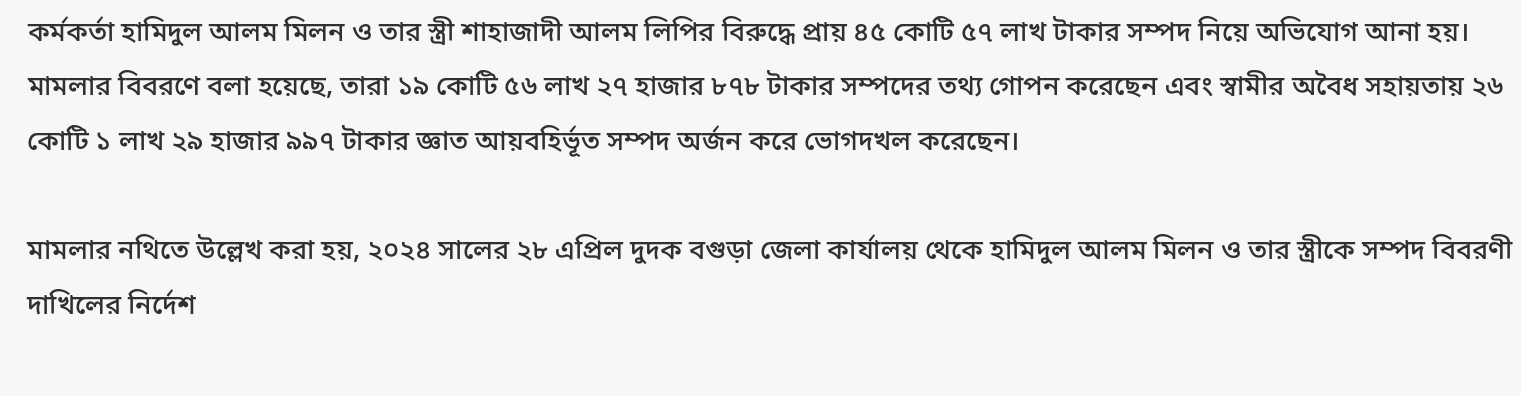কর্মকর্তা হামিদুল আলম মিলন ও তার স্ত্রী শাহাজাদী আলম লিপির বিরুদ্ধে প্রায় ৪৫ কোটি ৫৭ লাখ টাকার সম্পদ নিয়ে অভিযোগ আনা হয়। মামলার বিবরণে বলা হয়েছে, তারা ১৯ কোটি ৫৬ লাখ ২৭ হাজার ৮৭৮ টাকার সম্পদের তথ্য গোপন করেছেন এবং স্বামীর অবৈধ সহায়তায় ২৬ কোটি ১ লাখ ২৯ হাজার ৯৯৭ টাকার জ্ঞাত আয়বহির্ভূত সম্পদ অর্জন করে ভোগদখল করেছেন।

মামলার নথিতে উল্লেখ করা হয়, ২০২৪ সালের ২৮ এপ্রিল দুদক বগুড়া জেলা কার্যালয় থেকে হামিদুল আলম মিলন ও তার স্ত্রীকে সম্পদ বিবরণী দাখিলের নির্দেশ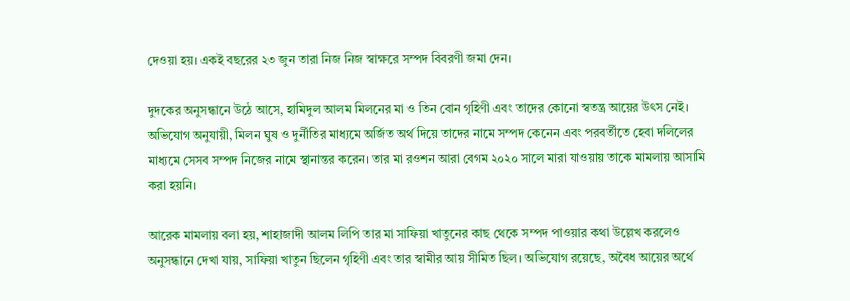দেওয়া হয়। একই বছরের ২৩ জুন তারা নিজ নিজ স্বাক্ষরে সম্পদ বিবরণী জমা দেন।

দুদকের অনুসন্ধানে উঠে আসে, হামিদুল আলম মিলনের মা ও তিন বোন গৃহিণী এবং তাদের কোনো স্বতন্ত্র আয়ের উৎস নেই। অভিযোগ অনুযায়ী, মিলন ঘুষ ও দুর্নীতির মাধ্যমে অর্জিত অর্থ দিয়ে তাদের নামে সম্পদ কেনেন এবং পরবর্তীতে হেবা দলিলের মাধ্যমে সেসব সম্পদ নিজের নামে স্থানান্তর করেন। তার মা রওশন আরা বেগম ২০২০ সালে মারা যাওয়ায় তাকে মামলায় আসামি করা হয়নি।

আরেক মামলায় বলা হয়, শাহাজাদী আলম লিপি তার মা সাফিয়া খাতুনের কাছ থেকে সম্পদ পাওয়ার কথা উল্লেখ করলেও অনুসন্ধানে দেখা যায়, সাফিয়া খাতুন ছিলেন গৃহিণী এবং তার স্বামীর আয় সীমিত ছিল। অভিযোগ রয়েছে, অবৈধ আয়ের অর্থে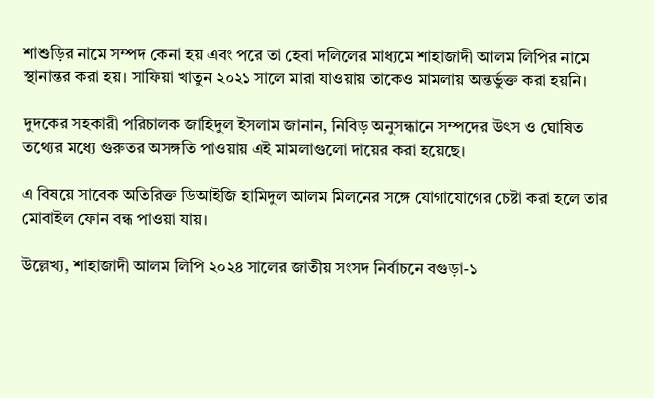শাশুড়ির নামে সম্পদ কেনা হয় এবং পরে তা হেবা দলিলের মাধ্যমে শাহাজাদী আলম লিপির নামে স্থানান্তর করা হয়। সাফিয়া খাতুন ২০২১ সালে মারা যাওয়ায় তাকেও মামলায় অন্তর্ভুক্ত করা হয়নি।

দুদকের সহকারী পরিচালক জাহিদুল ইসলাম জানান, নিবিড় অনুসন্ধানে সম্পদের উৎস ও ঘোষিত তথ্যের মধ্যে গুরুতর অসঙ্গতি পাওয়ায় এই মামলাগুলো দায়ের করা হয়েছে।

এ বিষয়ে সাবেক অতিরিক্ত ডিআইজি হামিদুল আলম মিলনের সঙ্গে যোগাযোগের চেষ্টা করা হলে তার মোবাইল ফোন বন্ধ পাওয়া যায়।

উল্লেখ্য, শাহাজাদী আলম লিপি ২০২৪ সালের জাতীয় সংসদ নির্বাচনে বগুড়া-১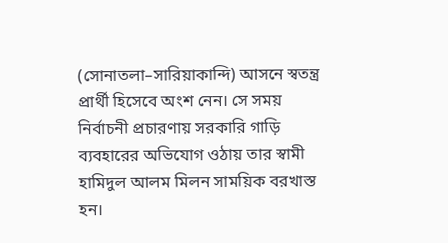(সোনাতলা–সারিয়াকান্দি) আসনে স্বতন্ত্র প্রার্থী হিসেবে অংশ নেন। সে সময় নির্বাচনী প্রচারণায় সরকারি গাড়ি ব্যবহারের অভিযোগ ওঠায় তার স্বামী হামিদুল আলম মিলন সাময়িক বরখাস্ত হন।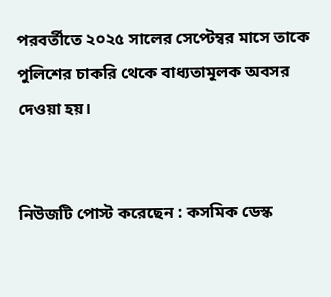পরবর্তীতে ২০২৫ সালের সেপ্টেম্বর মাসে তাকে পুলিশের চাকরি থেকে বাধ্যতামূলক অবসর দেওয়া হয়।


নিউজটি পোস্ট করেছেন : কসমিক ডেস্ক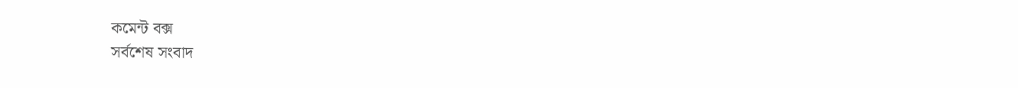কমেন্ট বক্স
সর্বশেষ সংবাদ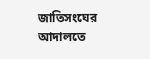জাতিসংঘের আদালতে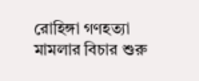রোহিঙ্গা গণহত্যা মামলার বিচার শুরু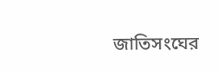জাতিসংঘের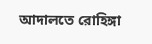আদালতে রোহিঙ্গা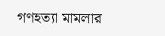গণহত্যা মামলার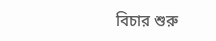বিচার শুরু